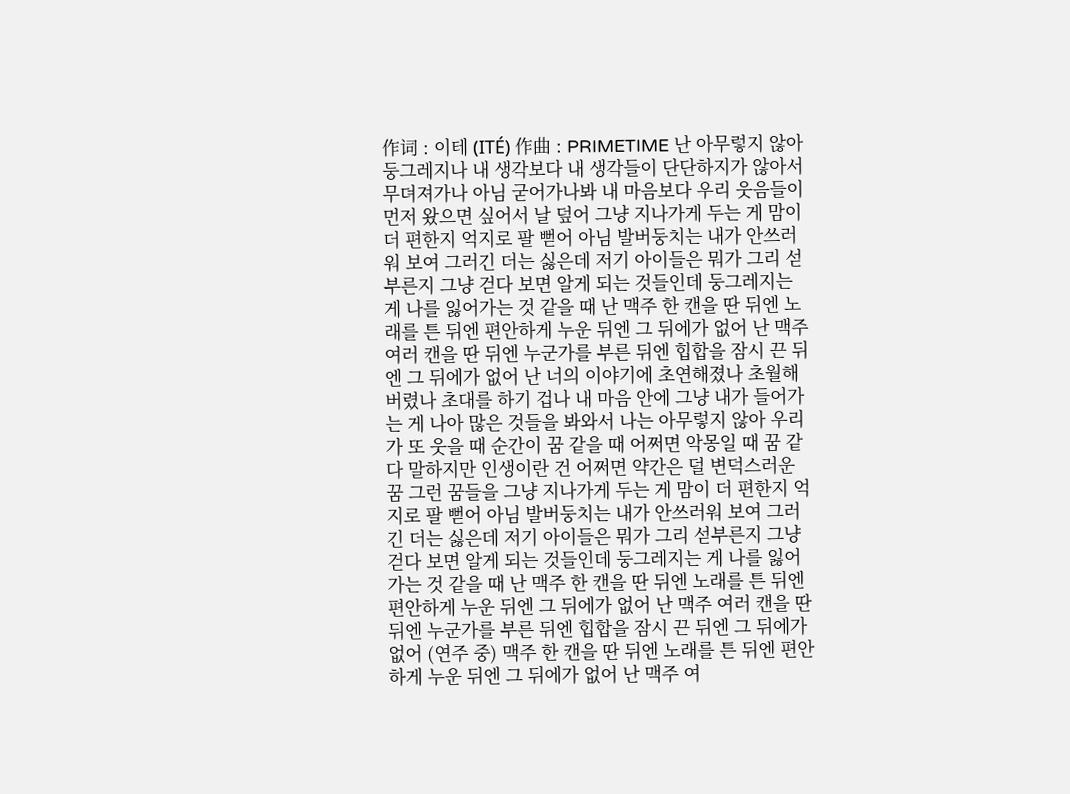作词 : 이테 (ITÉ) 作曲 : PRIMETIME 난 아무렇지 않아 둥그레지나 내 생각보다 내 생각들이 단단하지가 않아서 무뎌져가나 아님 굳어가나봐 내 마음보다 우리 웃음들이 먼저 왔으면 싶어서 날 덮어 그냥 지나가게 두는 게 맘이 더 편한지 억지로 팔 뻗어 아님 발버둥치는 내가 안쓰러워 보여 그러긴 더는 싫은데 저기 아이들은 뭐가 그리 섣부른지 그냥 걷다 보면 알게 되는 것들인데 둥그레지는 게 나를 잃어가는 것 같을 때 난 맥주 한 캔을 딴 뒤엔 노래를 튼 뒤엔 편안하게 누운 뒤엔 그 뒤에가 없어 난 맥주 여러 캔을 딴 뒤엔 누군가를 부른 뒤엔 힙합을 잠시 끈 뒤엔 그 뒤에가 없어 난 너의 이야기에 초연해졌나 초월해버렸나 초대를 하기 겁나 내 마음 안에 그냥 내가 들어가는 게 나아 많은 것들을 봐와서 나는 아무렇지 않아 우리가 또 웃을 때 순간이 꿈 같을 때 어쩌면 악몽일 때 꿈 같다 말하지만 인생이란 건 어쩌면 약간은 덜 변덕스러운 꿈 그런 꿈들을 그냥 지나가게 두는 게 맘이 더 편한지 억지로 팔 뻗어 아님 발버둥치는 내가 안쓰러워 보여 그러긴 더는 싫은데 저기 아이들은 뭐가 그리 섣부른지 그냥 걷다 보면 알게 되는 것들인데 둥그레지는 게 나를 잃어가는 것 같을 때 난 맥주 한 캔을 딴 뒤엔 노래를 튼 뒤엔 편안하게 누운 뒤엔 그 뒤에가 없어 난 맥주 여러 캔을 딴 뒤엔 누군가를 부른 뒤엔 힙합을 잠시 끈 뒤엔 그 뒤에가 없어 (연주 중) 맥주 한 캔을 딴 뒤엔 노래를 튼 뒤엔 편안하게 누운 뒤엔 그 뒤에가 없어 난 맥주 여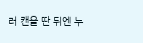러 캔을 딴 뒤엔 누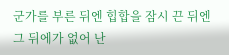군가를 부른 뒤엔 힙합을 잠시 끈 뒤엔 그 뒤에가 없어 난